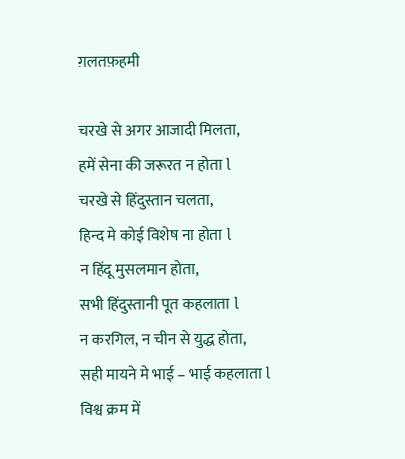ग़लतफ़हमी

चरखे से अगर आजादी मिलता,
हमें सेना की जरूरत न होता l
चरखे से हिंदुस्तान चलता,
हिन्द मे कोई विशेष ना होता l
न हिंदू मुसलमान होता,
सभी हिंदुस्तानी पूत कहलाता l
न करगिल, न चीन से युद्ध होता,
सही मायने मे भाई – भाई कहलाता l
विश्व क्रम में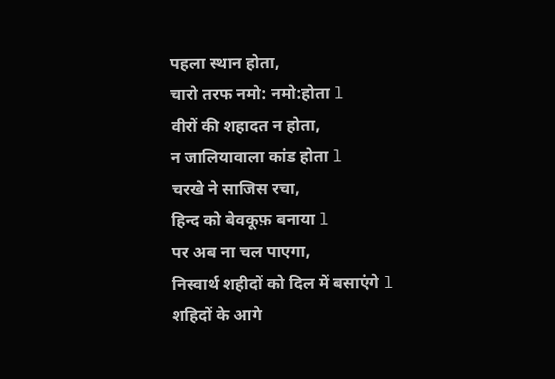पहला स्थान होता,
चारो तरफ नमो: नमो:होता l
वीरों की शहादत न होता,
न जालियावाला कांड होता l
चरखे ने साजिस रचा,
हिन्द को बेवकूफ़ बनाया l
पर अब ना चल पाएगा,
निस्वार्थ शहीदों को दिल में बसाएंगे l
शहिदों के आगे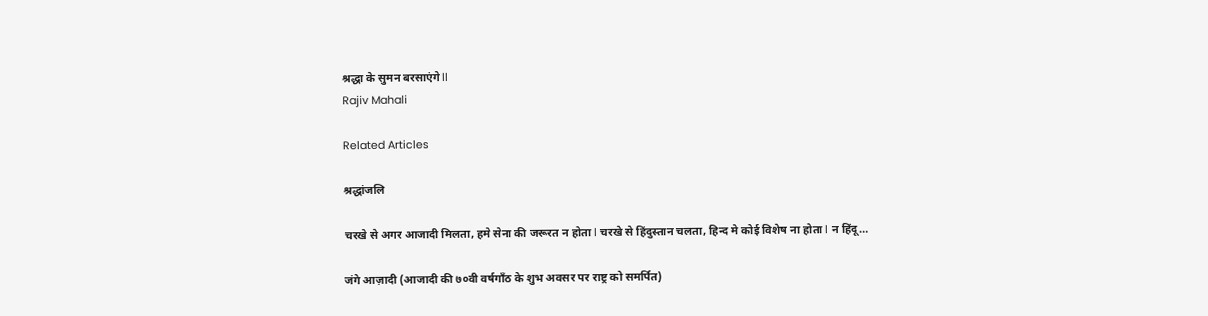श्रद्धा के सुमन बरसाएंगे ll
Rajiv Mahali

Related Articles

श्रद्धांजलि

चरखे से अगर आजादी मिलता, हमे सेना की जरूरत न होता l चरखे से हिंदुस्तान चलता, हिन्द मे कोई विशेष ना होता l न हिंदू…

जंगे आज़ादी (आजादी की ७०वी वर्षगाँठ के शुभ अवसर पर राष्ट्र को समर्पित)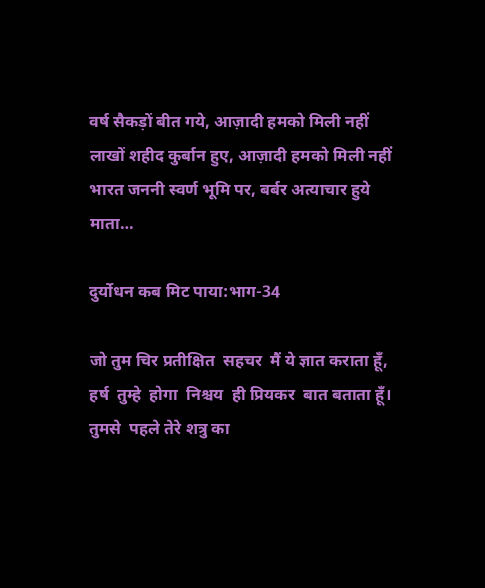वर्ष सैकड़ों बीत गये, आज़ादी हमको मिली नहीं लाखों शहीद कुर्बान हुए, आज़ादी हमको मिली नहीं भारत जननी स्वर्ण भूमि पर, बर्बर अत्याचार हुये माता…

दुर्योधन कब मिट पाया:भाग-34

जो तुम चिर प्रतीक्षित  सहचर  मैं ये ज्ञात कराता हूँ, हर्ष  तुम्हे  होगा  निश्चय  ही प्रियकर  बात बताता हूँ। तुमसे  पहले तेरे शत्रु का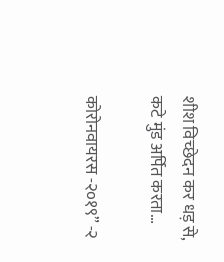शीश विच्छेदन कर धड़ से, कटे मुंड अर्पित करता…

कोरोनवायरस -२०१९” -२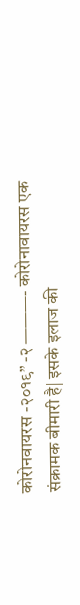कोरोनवायरस -२०१९” -२ ———- कोरोनावायरस एक संक्रामक बीमारी है| इसके इलाज की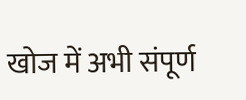खोज में अभी संपूर्ण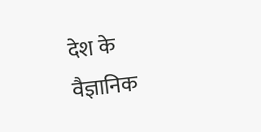देश के वैज्ञानिक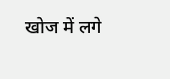खोज में लगे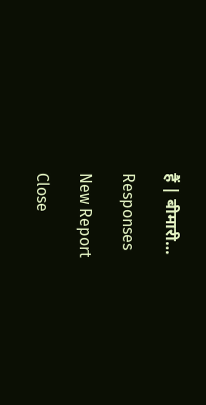हैं | बीमारी…

Responses

New Report

Close